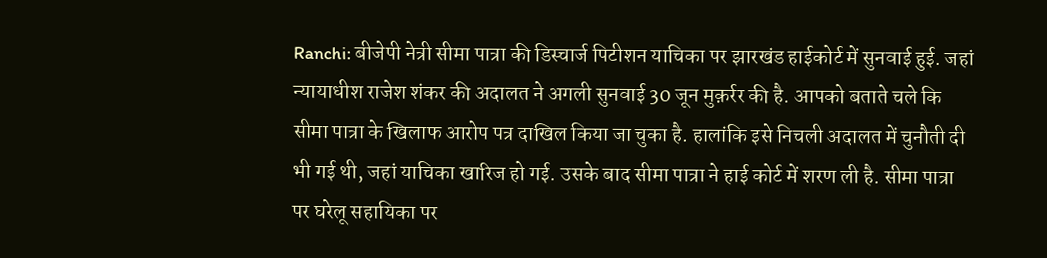Ranchi: बीजेपी नेत्री सीमा पात्रा की डिस्चार्ज पिटीशन याचिका पर झारखंड हाईकोर्ट में सुनवाई हुई. जहां न्यायाधीश राजेश शंकर की अदालत ने अगली सुनवाई 30 जून मुक़र्रर की है. आपको बताते चले कि सीमा पात्रा के खिलाफ आरोप पत्र दाखिल किया जा चुका है. हालांकि इसे निचली अदालत में चुनौती दी भी गई थी, जहां याचिका खारिज हो गई. उसके बाद सीमा पात्रा ने हाई कोर्ट में शरण ली है. सीमा पात्रा पर घरेलू सहायिका पर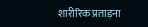शारीरिक प्रताड़ना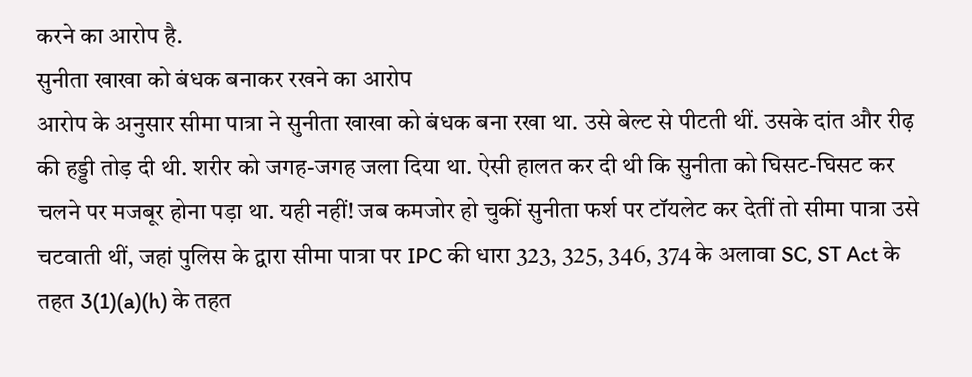करने का आरोप है.
सुनीता खाखा को बंधक बनाकर रखने का आरोप
आरोप के अनुसार सीमा पात्रा ने सुनीता खाखा को बंधक बना रखा था. उसे बेल्ट से पीटती थीं. उसके दांत और रीढ़ की हड्डी तोड़ दी थी. शरीर को जगह-जगह जला दिया था. ऐसी हालत कर दी थी कि सुनीता को घिसट-घिसट कर चलने पर मजबूर होना पड़ा था. यही नहीं! जब कमजोर हो चुकीं सुनीता फर्श पर टॉयलेट कर देतीं तो सीमा पात्रा उसे चटवाती थीं, जहां पुलिस के द्वारा सीमा पात्रा पर IPC की धारा 323, 325, 346, 374 के अलावा SC, ST Act के तहत 3(1)(a)(h) के तहत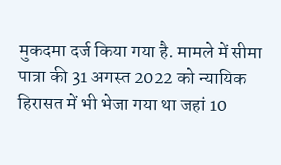मुकदमा दर्ज किया गया है. मामले में सीमा पात्रा की 31 अगस्त 2022 को न्यायिक हिरासत में भी भेजा गया था जहां 10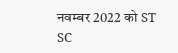नवम्बर 2022 को ST SC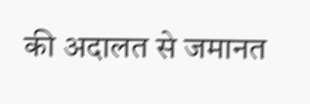की अदालत से जमानत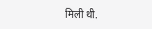मिली थी.